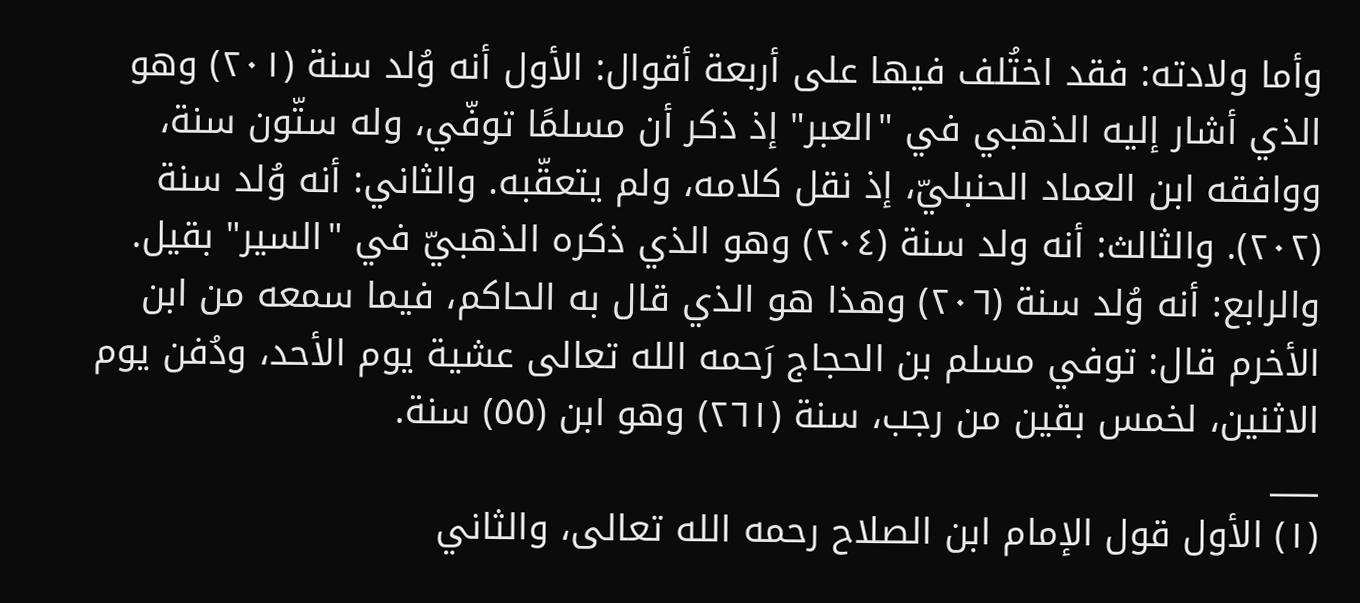وأما ولادته: فقد اختُلف فيها على أربعة أقوال: الأول أنه وُلد سنة (٢٠١) وهو الذي أشار إليه الذهبي في "العبر" إذ ذكر أن مسلمًا توفّي، وله ستّون سنة، ووافقه ابن العماد الحنبليّ، إذ نقل كلامه، ولم يتعقّبه. والثاني: أنه وُلد سنة (٢٠٢). والثالث: أنه ولد سنة (٢٠٤) وهو الذي ذكره الذهبيّ في "السير" بقيل. والرابع: أنه وُلد سنة (٢٠٦) وهذا هو الذي قال به الحاكم، فيما سمعه من ابن الأخرم قال: توفي مسلم بن الحجاج رَحمه الله تعالى عشية يوم الأحد، ودُفن يوم الاثنين، لخمس بقين من رجب، سنة (٢٦١) وهو ابن (٥٥) سنة.
___
(١) الأول قول الإمام ابن الصلاح رحمه الله تعالى، والثاني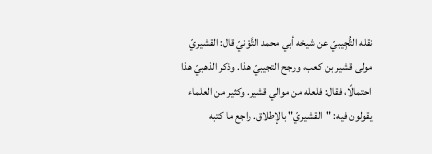نقله التُّجِيبيّ عن شيخه أبي محمد التَّوْنيّ قال: القشيريّ مولى قشير بن كعب، ورجح التجيبيّ هذا. وذكر الذهبيّ هذا احتمالًا، فقال: فلعله من موالي قشير. وكثير من العلماء يقولون فيه: "القشيريّ" بالإطلاق. راجع ما كتبه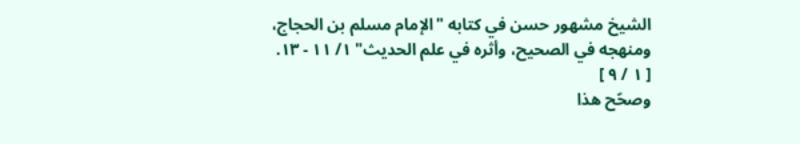الشيخ مشهور حسن في كتابه "الإمام مسلم بن الحجاج، ومنهجه في الصحيح، وأثره في علم الحديث" ١/ ١١ - ١٣.
[ ١ / ٩ ]
وصحّح هذا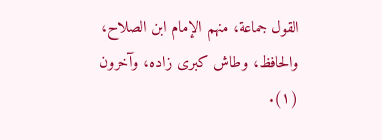القول جماعة، منهم الإمام ابن الصلاح، والحافظ، وطاش كبرى زاده، وآخرون (١).